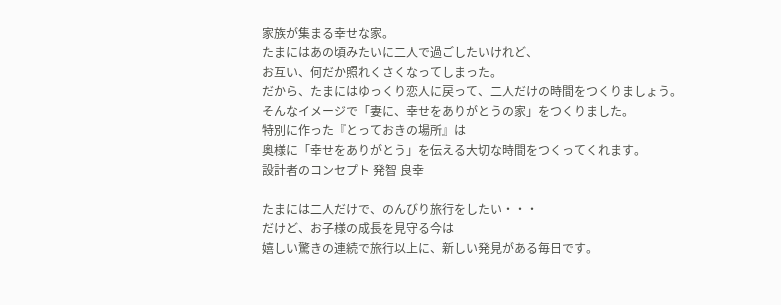家族が集まる幸せな家。
たまにはあの頃みたいに二人で過ごしたいけれど、
お互い、何だか照れくさくなってしまった。
だから、たまにはゆっくり恋人に戻って、二人だけの時間をつくりましょう。
そんなイメージで「妻に、幸せをありがとうの家」をつくりました。
特別に作った『とっておきの場所』は
奥様に「幸せをありがとう」を伝える大切な時間をつくってくれます。
設計者のコンセプト 発智 良幸

たまには二人だけで、のんびり旅行をしたい・・・
だけど、お子様の成長を見守る今は
嬉しい驚きの連続で旅行以上に、新しい発見がある毎日です。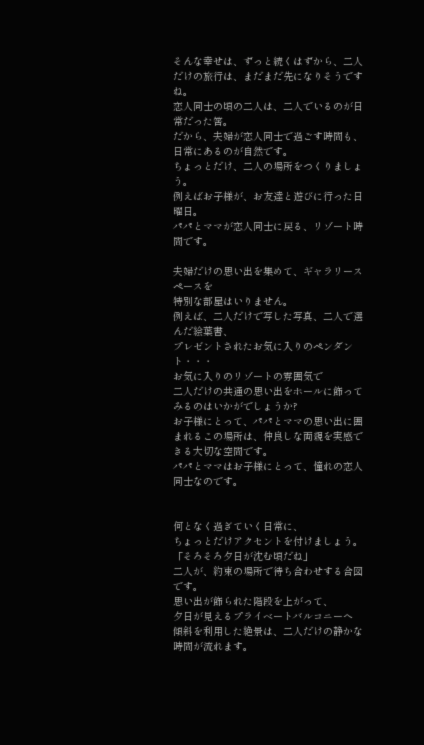そんな幸せは、ずっと続くはずから、二人だけの旅行は、まだまだ先になりそうですね。
恋人同士の頃の二人は、二人でいるのが日常だった筈。
だから、夫婦が恋人同士で過ごす時間も、日常にあるのが自然です。
ちょっとだけ、二人の場所をつくりましょう。
例えばお子様が、お友達と遊びに行った日曜日。
パパとママが恋人同士に戻る、リゾート時間です。

夫婦だけの思い出を集めて、ギャラリースペースを
特別な部屋はいりません。
例えば、二人だけで写した写真、二人で選んだ絵葉書、
プレゼントされたお気に入りのペンダント・・・
お気に入りのリゾートの雰囲気で
二人だけの共通の思い出をホールに飾ってみるのはいかがでしょうか?
お子様にとって、パパとママの思い出に囲まれるこの場所は、仲良しな両親を実感できる大切な空間です。
パパとママはお子様にとって、憧れの恋人同士なのです。


何となく過ぎていく日常に、
ちょっとだけアクセントを付けましょう。
「そろそろ夕日が沈む頃だね」
二人が、約束の場所で待ち合わせする合図です。
思い出が飾られた階段を上がって、
夕日が見えるプライベートバルコニーへ
傾斜を利用した絶景は、二人だけの静かな時間が流れます。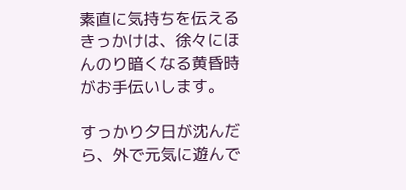素直に気持ちを伝えるきっかけは、徐々にほんのり暗くなる黄昏時がお手伝いします。

すっかり夕日が沈んだら、外で元気に遊んで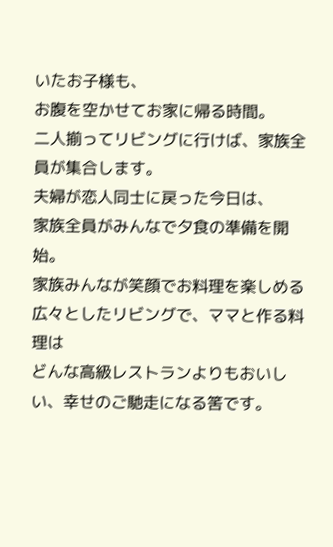いたお子様も、
お腹を空かせてお家に帰る時間。
二人揃ってリビングに行けば、家族全員が集合します。
夫婦が恋人同士に戻った今日は、
家族全員がみんなで夕食の準備を開始。
家族みんなが笑顔でお料理を楽しめる
広々としたリビングで、ママと作る料理は
どんな高級レストランよりもおいしい、幸せのご馳走になる筈です。